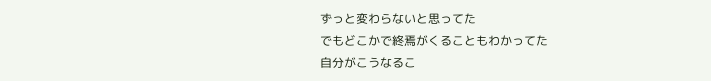ずっと変わらないと思ってた
でもどこかで終焉がくることもわかってた
自分がこうなるこ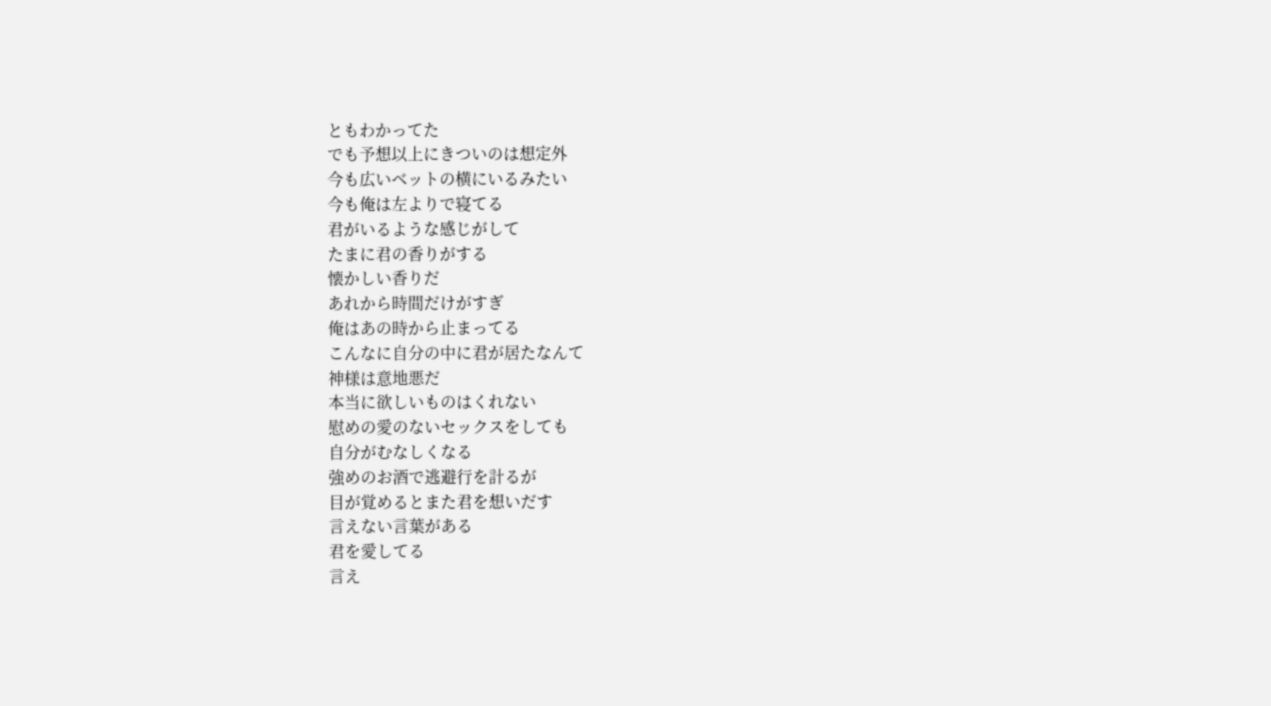ともわかってた
でも予想以上にきついのは想定外
今も広いベットの横にいるみたい
今も俺は左よりで寝てる
君がいるような感じがして
たまに君の香りがする
懐かしい香りだ
あれから時間だけがすぎ
俺はあの時から止まってる
こんなに自分の中に君が居たなんて
神様は意地悪だ
本当に欲しいものはくれない
慰めの愛のないセックスをしても
自分がむなしくなる
強めのお酒で逃避行を計るが
目が覚めるとまた君を想いだす
言えない言葉がある
君を愛してる
言え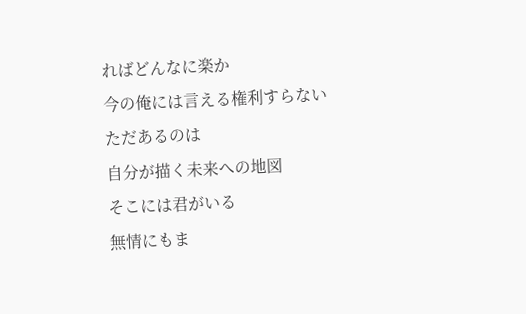ればどんなに楽か
今の俺には言える権利すらない
ただあるのは
自分が描く未来への地図
そこには君がいる
無情にもま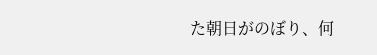た朝日がのぼり、何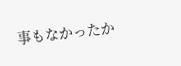事もなかったか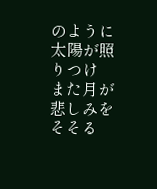のように太陽が照りつけ
また月が悲しみをそそる